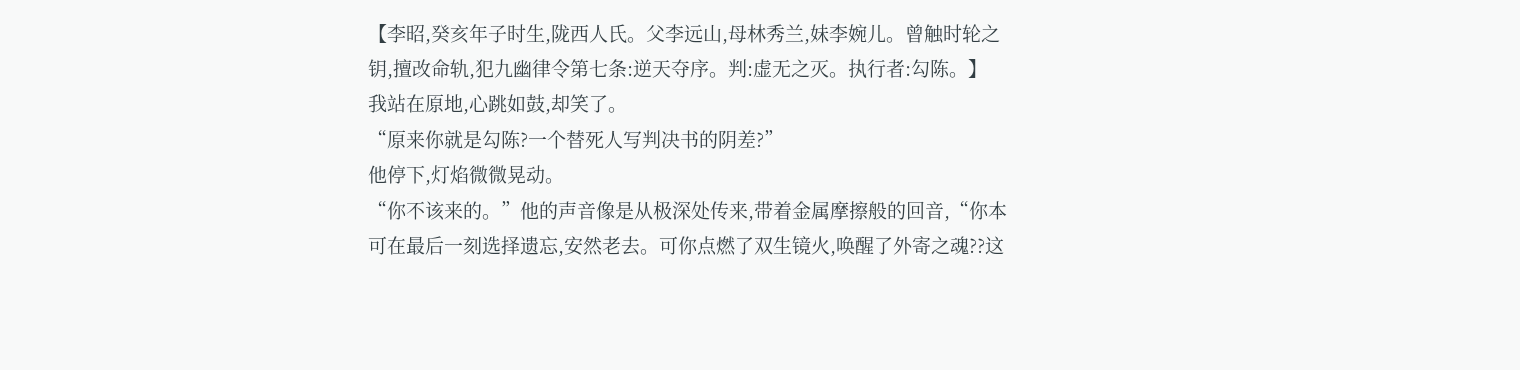【李昭,癸亥年子时生,陇西人氏。父李远山,母林秀兰,妹李婉儿。曾触时轮之钥,擅改命轨,犯九幽律令第七条:逆天夺序。判:虚无之灭。执行者:勾陈。】
我站在原地,心跳如鼓,却笑了。
“原来你就是勾陈?一个替死人写判决书的阴差?”
他停下,灯焰微微晃动。
“你不该来的。”他的声音像是从极深处传来,带着金属摩擦般的回音,“你本可在最后一刻选择遗忘,安然老去。可你点燃了双生镜火,唤醒了外寄之魂??这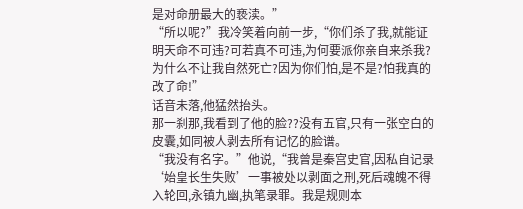是对命册最大的亵渎。”
“所以呢?”我冷笑着向前一步,“你们杀了我,就能证明天命不可违?可若真不可违,为何要派你亲自来杀我?为什么不让我自然死亡?因为你们怕,是不是?怕我真的改了命!”
话音未落,他猛然抬头。
那一刹那,我看到了他的脸??没有五官,只有一张空白的皮囊,如同被人剥去所有记忆的脸谱。
“我没有名字。”他说,“我曾是秦宫史官,因私自记录‘始皇长生失败’一事被处以剥面之刑,死后魂魄不得入轮回,永镇九幽,执笔录罪。我是规则本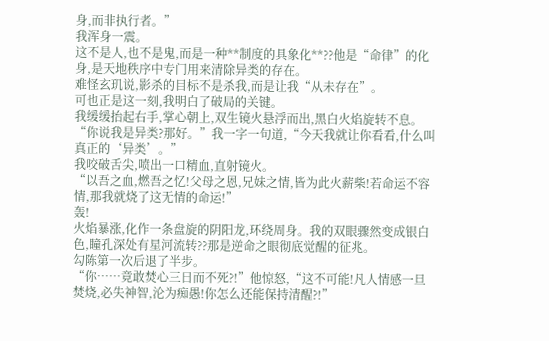身,而非执行者。”
我浑身一震。
这不是人,也不是鬼,而是一种**制度的具象化**??他是“命律”的化身,是天地秩序中专门用来清除异类的存在。
难怪玄玑说,影杀的目标不是杀我,而是让我“从未存在”。
可也正是这一刻,我明白了破局的关键。
我缓缓抬起右手,掌心朝上,双生镜火悬浮而出,黑白火焰旋转不息。
“你说我是异类?那好。”我一字一句道,“今天我就让你看看,什么叫真正的‘异类’。”
我咬破舌尖,喷出一口精血,直射镜火。
“以吾之血,燃吾之忆!父母之恩,兄妹之情,皆为此火薪柴!若命运不容情,那我就烧了这无情的命运!”
轰!
火焰暴涨,化作一条盘旋的阴阳龙,环绕周身。我的双眼骤然变成银白色,瞳孔深处有星河流转??那是逆命之眼彻底觉醒的征兆。
勾陈第一次后退了半步。
“你……竟敢焚心三日而不死?!”他惊怒,“这不可能!凡人情感一旦焚烧,必失神智,沦为痴愚!你怎么还能保持清醒?!”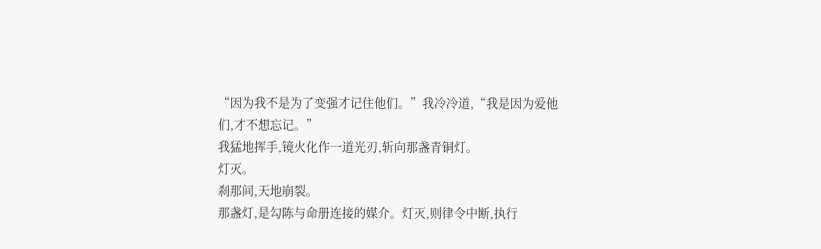“因为我不是为了变强才记住他们。”我冷冷道,“我是因为爱他们,才不想忘记。”
我猛地挥手,镜火化作一道光刃,斩向那盏青铜灯。
灯灭。
刹那间,天地崩裂。
那盏灯,是勾陈与命册连接的媒介。灯灭,则律令中断,执行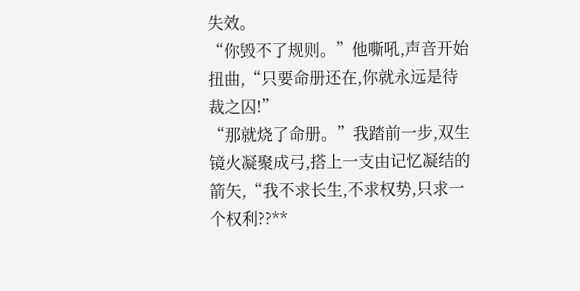失效。
“你毁不了规则。”他嘶吼,声音开始扭曲,“只要命册还在,你就永远是待裁之囚!”
“那就烧了命册。”我踏前一步,双生镜火凝聚成弓,搭上一支由记忆凝结的箭矢,“我不求长生,不求权势,只求一个权利??**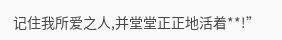记住我所爱之人,并堂堂正正地活着**!”